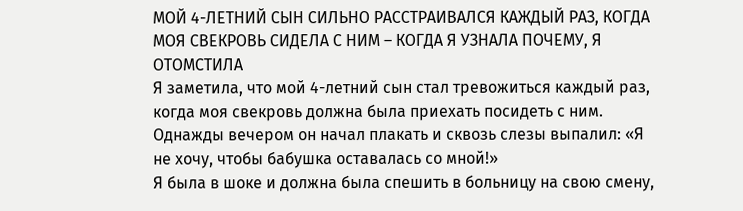МОЙ 4-ЛЕТНИЙ СЫН СИЛЬНО РАССТРАИВАЛСЯ КАЖДЫЙ РАЗ, КОГДА МОЯ СВЕКРОВЬ СИДЕЛА С НИМ – КОГДА Я УЗНАЛА ПОЧЕМУ, Я ОТОМСТИЛА
Я заметила, что мой 4-летний сын стал тревожиться каждый раз, когда моя свекровь должна была приехать посидеть с ним.
Однажды вечером он начал плакать и сквозь слезы выпалил: «Я не хочу, чтобы бабушка оставалась со мной!»
Я была в шоке и должна была спешить в больницу на свою смену,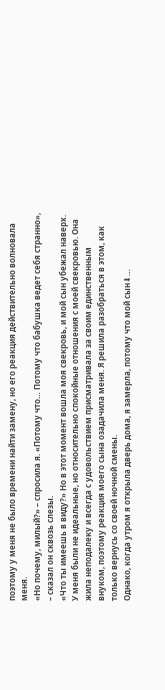поэтому у меня не было времени найти замену, но его реакция действительно волновала меня.
«Но почему, милый?» – спросила я. «Потому что… Потому что бабушка ведет себя странно», – сказал он сквозь слезы.
«Что ты имеешь в виду?» Но в этот момент вошла моя свекровь, и мой сын убежал наверх.
У меня были не идеальные, но относительно спокойные отношения с моей свекровью. Она жила неподалеку и всегда с удовольствием присматривала за своим единственным внуком, поэтому реакция моего сына озадачила меня. Я решила разобраться в этом, как только вернусь со своей ночной смены.
Однако, когда утром я открыла дверь дома, я замерла, потому что мой сын⬇…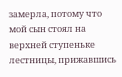замерла, потому что мой сын стоял на верхней ступеньке лестницы, прижавшись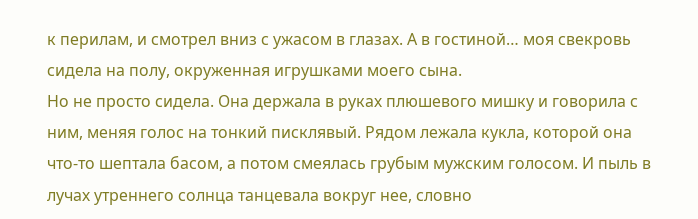к перилам, и смотрел вниз с ужасом в глазах. А в гостиной… моя свекровь сидела на полу, окруженная игрушками моего сына.
Но не просто сидела. Она держала в руках плюшевого мишку и говорила с ним, меняя голос на тонкий писклявый. Рядом лежала кукла, которой она что-то шептала басом, а потом смеялась грубым мужским голосом. И пыль в лучах утреннего солнца танцевала вокруг нее, словно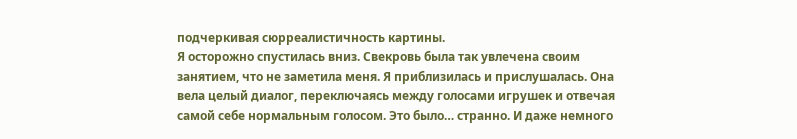подчеркивая сюрреалистичность картины.
Я осторожно спустилась вниз. Свекровь была так увлечена своим занятием, что не заметила меня. Я приблизилась и прислушалась. Она вела целый диалог, переключаясь между голосами игрушек и отвечая самой себе нормальным голосом. Это было… странно. И даже немного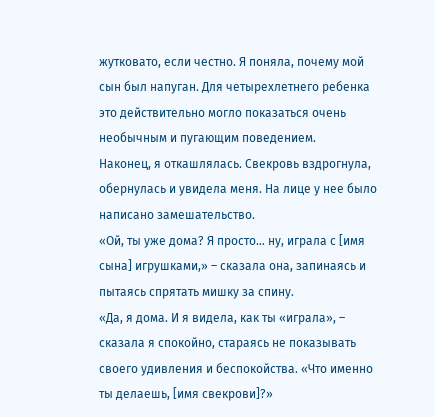жутковато, если честно. Я поняла, почему мой сын был напуган. Для четырехлетнего ребенка это действительно могло показаться очень необычным и пугающим поведением.
Наконец, я откашлялась. Свекровь вздрогнула, обернулась и увидела меня. На лице у нее было написано замешательство.
«Ой, ты уже дома? Я просто… ну, играла с [имя сына] игрушками,» – сказала она, запинаясь и пытаясь спрятать мишку за спину.
«Да, я дома. И я видела, как ты «играла», – сказала я спокойно, стараясь не показывать своего удивления и беспокойства. «Что именно ты делаешь, [имя свекрови]?»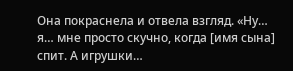Она покраснела и отвела взгляд. «Ну… я… мне просто скучно, когда [имя сына] спит. А игрушки…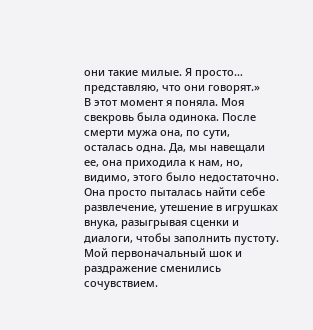они такие милые. Я просто… представляю, что они говорят.»
В этот момент я поняла. Моя свекровь была одинока. После смерти мужа она, по сути, осталась одна. Да, мы навещали ее, она приходила к нам, но, видимо, этого было недостаточно. Она просто пыталась найти себе развлечение, утешение в игрушках внука, разыгрывая сценки и диалоги, чтобы заполнить пустоту.
Мой первоначальный шок и раздражение сменились сочувствием.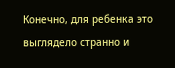Конечно, для ребенка это выглядело странно и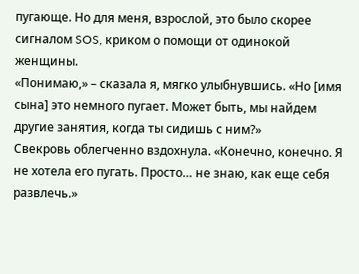пугающе. Но для меня, взрослой, это было скорее сигналом SOS, криком о помощи от одинокой женщины.
«Понимаю,» – сказала я, мягко улыбнувшись. «Но [имя сына] это немного пугает. Может быть, мы найдем другие занятия, когда ты сидишь с ним?»
Свекровь облегченно вздохнула. «Конечно, конечно. Я не хотела его пугать. Просто… не знаю, как еще себя развлечь.»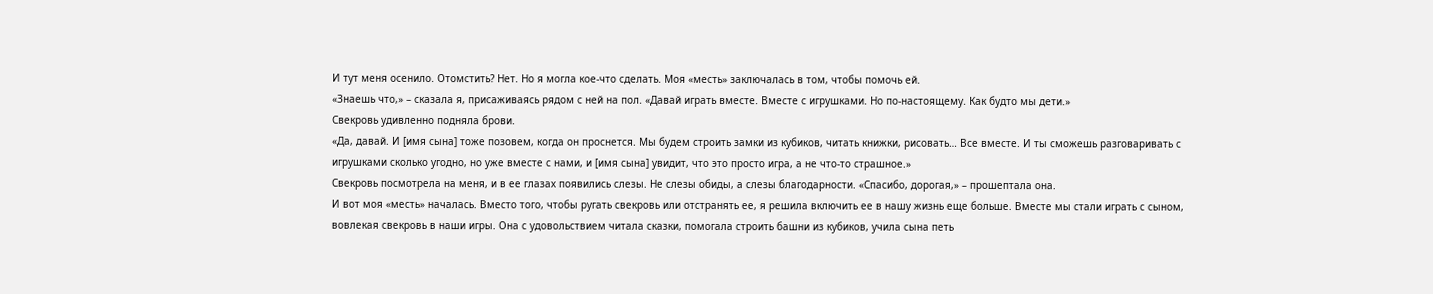И тут меня осенило. Отомстить? Нет. Но я могла кое-что сделать. Моя «месть» заключалась в том, чтобы помочь ей.
«Знаешь что,» – сказала я, присаживаясь рядом с ней на пол. «Давай играть вместе. Вместе с игрушками. Но по-настоящему. Как будто мы дети.»
Свекровь удивленно подняла брови.
«Да, давай. И [имя сына] тоже позовем, когда он проснется. Мы будем строить замки из кубиков, читать книжки, рисовать… Все вместе. И ты сможешь разговаривать с игрушками сколько угодно, но уже вместе с нами, и [имя сына] увидит, что это просто игра, а не что-то страшное.»
Свекровь посмотрела на меня, и в ее глазах появились слезы. Не слезы обиды, а слезы благодарности. «Спасибо, дорогая,» – прошептала она.
И вот моя «месть» началась. Вместо того, чтобы ругать свекровь или отстранять ее, я решила включить ее в нашу жизнь еще больше. Вместе мы стали играть с сыном, вовлекая свекровь в наши игры. Она с удовольствием читала сказки, помогала строить башни из кубиков, учила сына петь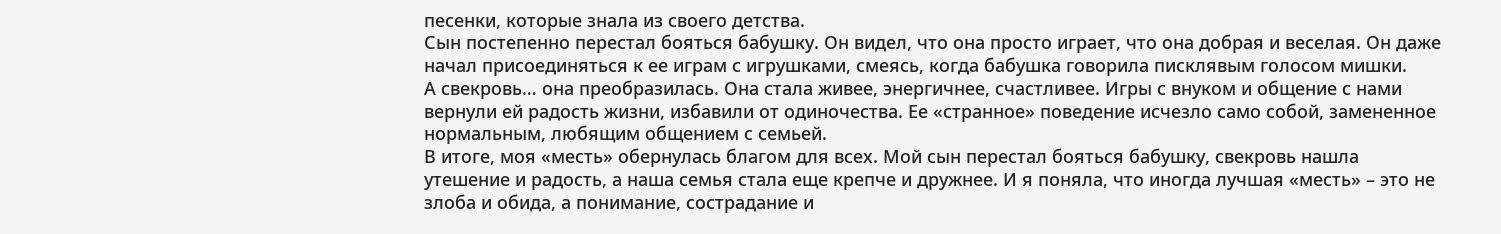песенки, которые знала из своего детства.
Сын постепенно перестал бояться бабушку. Он видел, что она просто играет, что она добрая и веселая. Он даже начал присоединяться к ее играм с игрушками, смеясь, когда бабушка говорила писклявым голосом мишки.
А свекровь… она преобразилась. Она стала живее, энергичнее, счастливее. Игры с внуком и общение с нами вернули ей радость жизни, избавили от одиночества. Ее «странное» поведение исчезло само собой, замененное нормальным, любящим общением с семьей.
В итоге, моя «месть» обернулась благом для всех. Мой сын перестал бояться бабушку, свекровь нашла утешение и радость, а наша семья стала еще крепче и дружнее. И я поняла, что иногда лучшая «месть» – это не злоба и обида, а понимание, сострадание и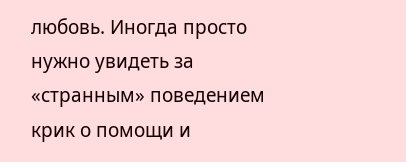любовь. Иногда просто нужно увидеть за «странным» поведением крик о помощи и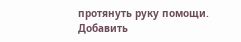протянуть руку помощи.
Добавить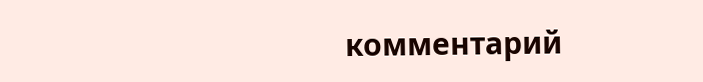комментарий